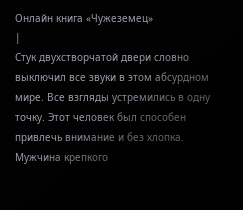Онлайн книга «Чужеземец»
|
Стук двухстворчатой двери словно выключил все звуки в этом абсурдном мире. Все взгляды устремились в одну точку. Этот человек был способен привлечь внимание и без хлопка. Мужчина крепкого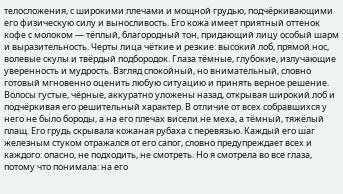телосложения, с широкими плечами и мощной грудью, подчёркивающими его физическую силу и выносливость. Его кожа имеет приятный оттенок кофе с молоком — тёплый, благородный тон, придающий лицу особый шарм и выразительность. Черты лица чёткие и резкие: высокий лоб, прямой нос, волевые скулы и твёрдый подбородок. Глаза тёмные, глубокие, излучающие уверенность и мудрость. Взгляд спокойный, но внимательный, словно готовый мгновенно оценить любую ситуацию и принять верное решение. Волосы густые, чёрные, аккуратно уложены назад, открывая широкий лоб и подчёркивая его решительный характер. В отличие от всех собравшихся у него не было бороды, а на его плечах висели не меха, а тёмный, тяжёлый плащ. Его грудь скрывала кожаная рубаха с перевязью. Каждый его шаг железным стуком отражался от его сапог, словно предупреждает всех и каждого: опасно, не подходить, не смотреть. Но я смотрела во все глаза, потому что понимала: на его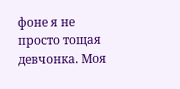фоне я не просто тощая девчонка. Моя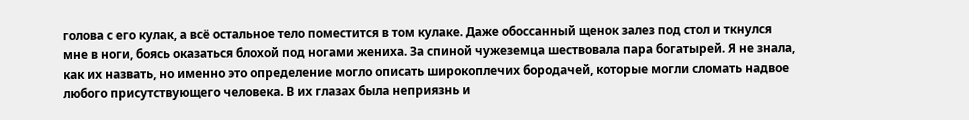голова с его кулак, а всё остальное тело поместится в том кулаке. Даже обоссанный щенок залез под стол и ткнулся мне в ноги, боясь оказаться блохой под ногами жениха. За спиной чужеземца шествовала пара богатырей. Я не знала, как их назвать, но именно это определение могло описать широкоплечих бородачей, которые могли сломать надвое любого присутствующего человека. В их глазах была неприязнь и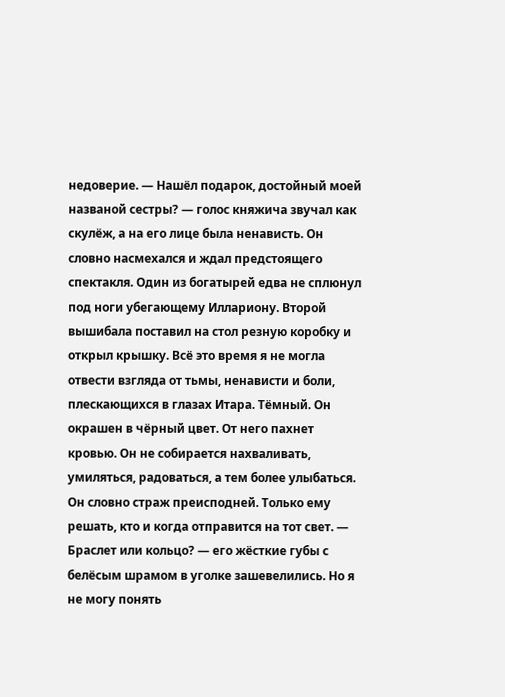недоверие. — Нашёл подарок, достойный моей названой сестры? — голос княжича звучал как скулёж, а на его лице была ненависть. Он словно насмехался и ждал предстоящего спектакля. Один из богатырей едва не сплюнул под ноги убегающему Иллариону. Второй вышибала поставил на стол резную коробку и открыл крышку. Всё это время я не могла отвести взгляда от тьмы, ненависти и боли, плескающихся в глазах Итара. Тёмный. Он окрашен в чёрный цвет. От него пахнет кровью. Он не собирается нахваливать, умиляться, радоваться, а тем более улыбаться. Он словно страж преисподней. Только ему решать, кто и когда отправится на тот свет. — Браслет или кольцо? — его жёсткие губы с белёсым шрамом в уголке зашевелились. Но я не могу понять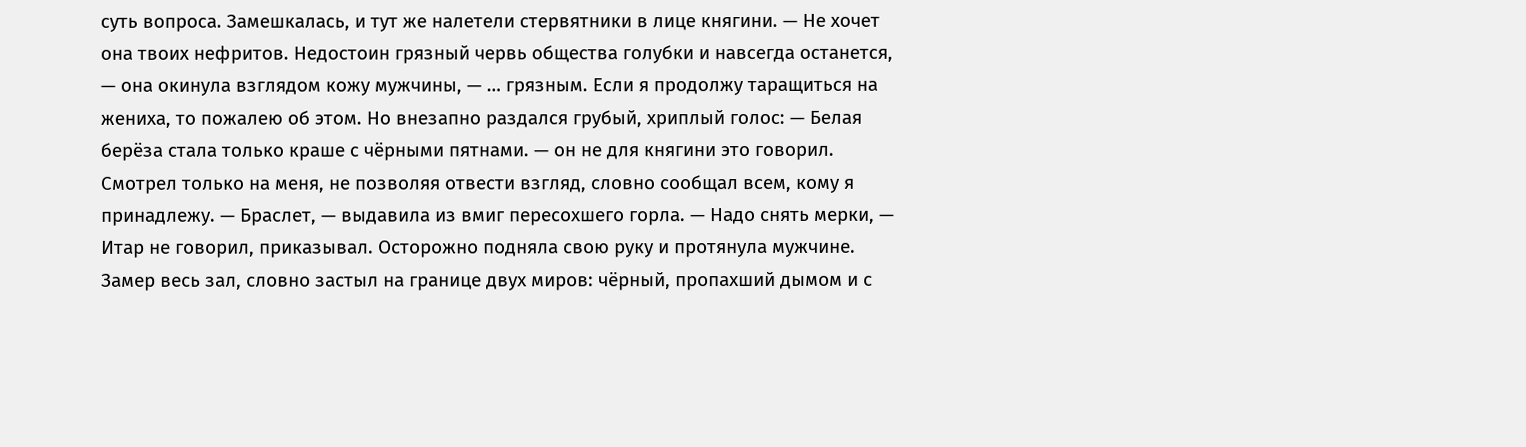суть вопроса. Замешкалась, и тут же налетели стервятники в лице княгини. — Не хочет она твоих нефритов. Недостоин грязный червь общества голубки и навсегда останется, — она окинула взглядом кожу мужчины, — … грязным. Если я продолжу таращиться на жениха, то пожалею об этом. Но внезапно раздался грубый, хриплый голос: — Белая берёза стала только краше с чёрными пятнами. — он не для княгини это говорил. Смотрел только на меня, не позволяя отвести взгляд, словно сообщал всем, кому я принадлежу. — Браслет, — выдавила из вмиг пересохшего горла. — Надо снять мерки, — Итар не говорил, приказывал. Осторожно подняла свою руку и протянула мужчине. Замер весь зал, словно застыл на границе двух миров: чёрный, пропахший дымом и с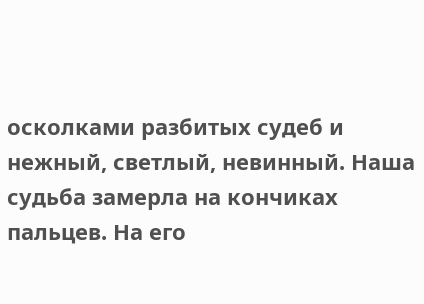осколками разбитых судеб и нежный, светлый, невинный. Наша судьба замерла на кончиках пальцев. На его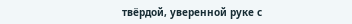твёрдой, уверенной руке с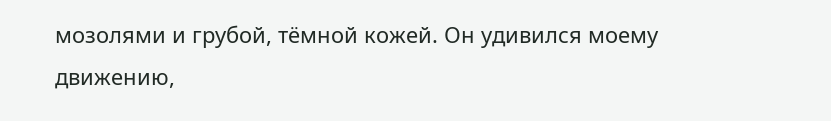мозолями и грубой, тёмной кожей. Он удивился моему движению,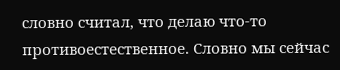словно считал, что делаю что-то противоестественное. Словно мы сейчас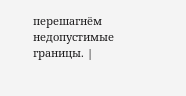перешагнём недопустимые границы. |